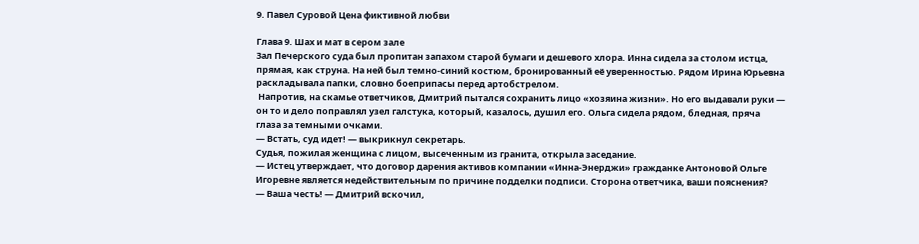9. Павел Суровой Цена фиктивной любви

Глава 9. Шах и мат в сером зале
Зал Печерского суда был пропитан запахом старой бумаги и дешевого хлора. Инна сидела за столом истца, прямая, как струна. На ней был темно-синий костюм, бронированный её уверенностью. Рядом Ирина Юрьевна раскладывала папки, словно боеприпасы перед артобстрелом.
 Напротив, на скамье ответчиков, Дмитрий пытался сохранить лицо «хозяина жизни». Но его выдавали руки — он то и дело поправлял узел галстука, который, казалось, душил его. Ольга сидела рядом, бледная, пряча глаза за темными очками.
— Встать, суд идет! — выкрикнул секретарь.
Судья, пожилая женщина с лицом, высеченным из гранита, открыла заседание.
— Истец утверждает, что договор дарения активов компании «Инна-Энерджи» гражданке Антоновой Ольге Игоревне является недействительным по причине подделки подписи. Сторона ответчика, ваши пояснения?
— Ваша честь! — Дмитрий вскочил,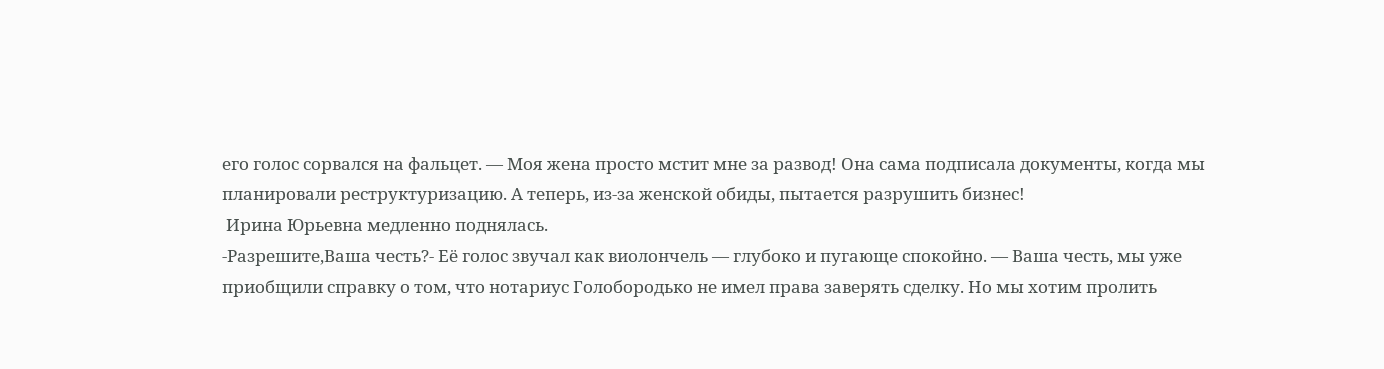его голос сорвался на фальцет. — Моя жена просто мстит мне за развод! Она сама подписала документы, когда мы планировали реструктуризацию. А теперь, из-за женской обиды, пытается разрушить бизнес!
 Ирина Юрьевна медленно поднялась.
-Разрешите,Ваша честь?- Её голос звучал как виолончель — глубоко и пугающе спокойно. — Ваша честь, мы уже приобщили справку о том, что нотариус Голобородько не имел права заверять сделку. Но мы хотим пролить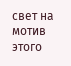свет на мотив этого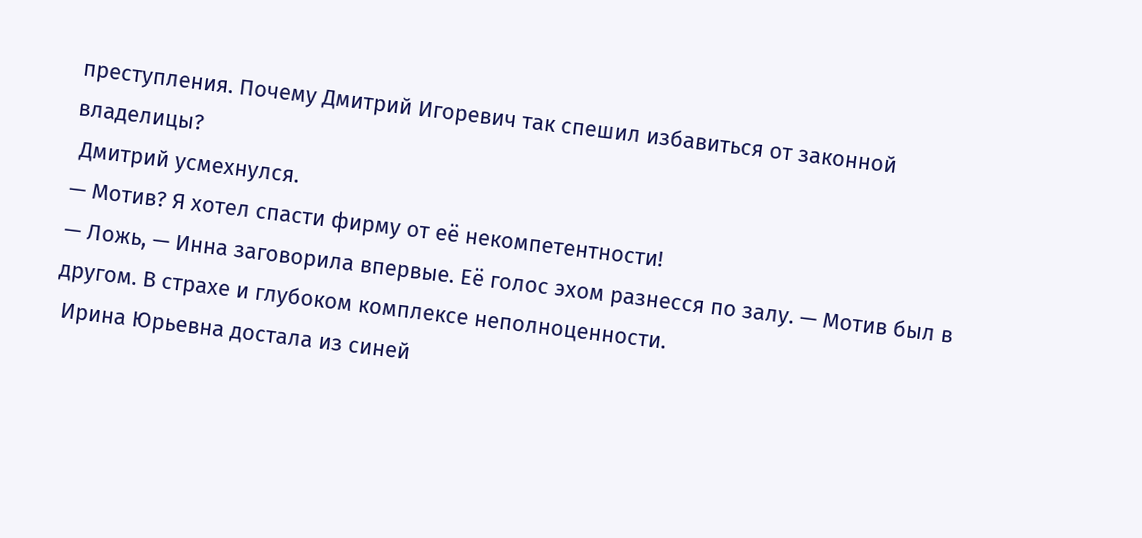преступления. Почему Дмитрий Игоревич так спешил избавиться от законной владелицы?
 Дмитрий усмехнулся.
— Мотив? Я хотел спасти фирму от её некомпетентности!
— Ложь, — Инна заговорила впервые. Её голос эхом разнесся по залу. — Мотив был в другом. В страхе и глубоком комплексе неполноценности.
 Ирина Юрьевна достала из синей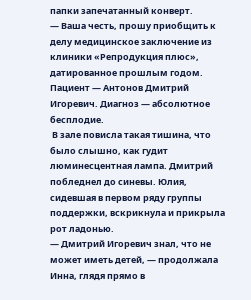папки запечатанный конверт.
— Ваша честь, прошу приобщить к делу медицинское заключение из клиники «Репродукция плюс», датированное прошлым годом. Пациент — Антонов Дмитрий Игоревич. Диагноз — абсолютное бесплодие.
 В зале повисла такая тишина, что было слышно, как гудит люминесцентная лампа. Дмитрий побледнел до синевы. Юлия, сидевшая в первом ряду группы поддержки, вскрикнула и прикрыла рот ладонью.
— Дмитрий Игоревич знал, что не может иметь детей, — продолжала Инна, глядя прямо в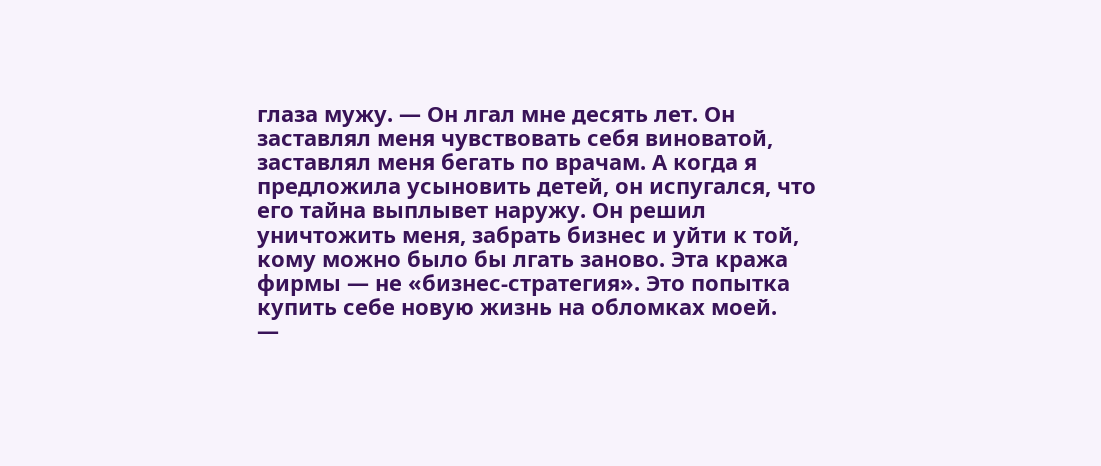глаза мужу. — Он лгал мне десять лет. Он заставлял меня чувствовать себя виноватой, заставлял меня бегать по врачам. А когда я предложила усыновить детей, он испугался, что его тайна выплывет наружу. Он решил уничтожить меня, забрать бизнес и уйти к той, кому можно было бы лгать заново. Эта кража фирмы — не «бизнес-стратегия». Это попытка купить себе новую жизнь на обломках моей.
—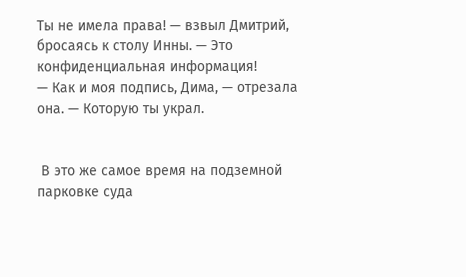Ты не имела права! — взвыл Дмитрий, бросаясь к столу Инны. — Это конфиденциальная информация!
— Как и моя подпись, Дима, — отрезала она. — Которую ты украл.


 В это же самое время на подземной парковке суда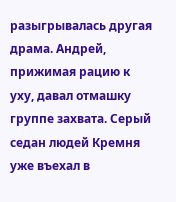разыгрывалась другая драма. Андрей, прижимая рацию к уху, давал отмашку группе захвата. Серый седан людей Кремня уже въехал в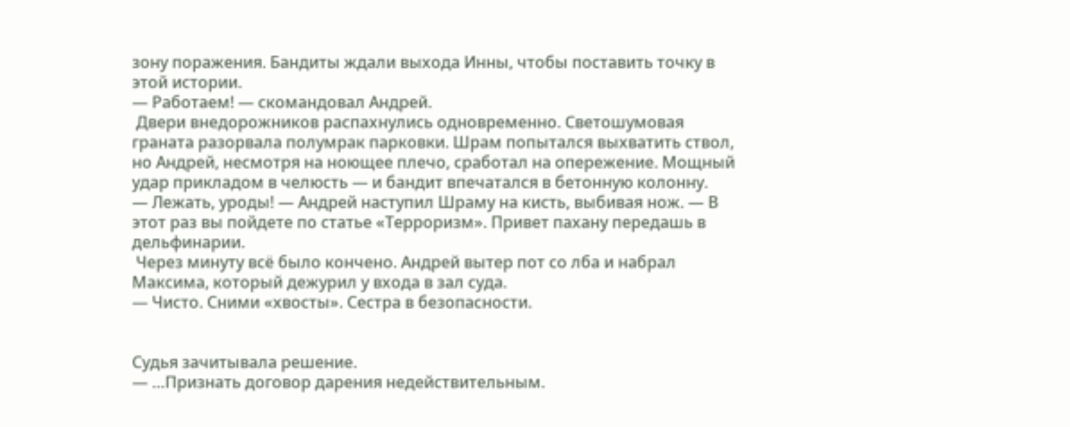зону поражения. Бандиты ждали выхода Инны, чтобы поставить точку в этой истории.
— Работаем! — скомандовал Андрей.
 Двери внедорожников распахнулись одновременно. Светошумовая граната разорвала полумрак парковки. Шрам попытался выхватить ствол, но Андрей, несмотря на ноющее плечо, сработал на опережение. Мощный удар прикладом в челюсть — и бандит впечатался в бетонную колонну.
— Лежать, уроды! — Андрей наступил Шраму на кисть, выбивая нож. — В этот раз вы пойдете по статье «Терроризм». Привет пахану передашь в дельфинарии.
 Через минуту всё было кончено. Андрей вытер пот со лба и набрал Максима, который дежурил у входа в зал суда.
— Чисто. Сними «хвосты». Сестра в безопасности.


Судья зачитывала решение.
— …Признать договор дарения недействительным.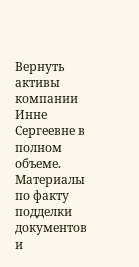Вернуть активы компании Инне Сергеевне в полном объеме. Материалы по факту подделки документов и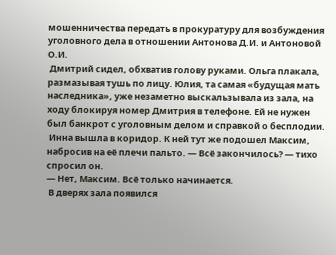мошенничества передать в прокуратуру для возбуждения уголовного дела в отношении Антонова Д.И. и Антоновой О.И.
 Дмитрий сидел, обхватив голову руками. Ольга плакала, размазывая тушь по лицу. Юлия, та самая «будущая мать наследника», уже незаметно выскальзывала из зала, на ходу блокируя номер Дмитрия в телефоне. Ей не нужен был банкрот с уголовным делом и справкой о бесплодии.
 Инна вышла в коридор. К ней тут же подошел Максим, набросив на её плечи пальто. — Всё закончилось? — тихо спросил он.
— Нет, Максим. Всё только начинается.
 В дверях зала появился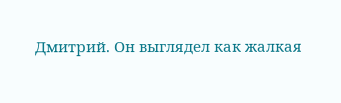Дмитрий. Он выглядел как жалкая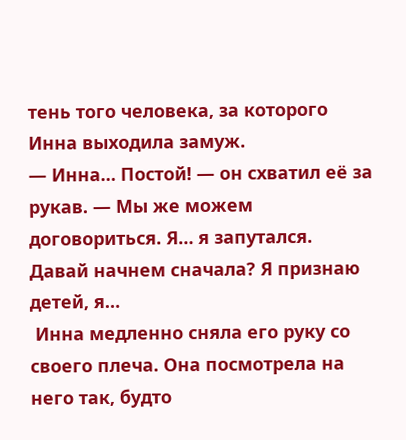тень того человека, за которого Инна выходила замуж.
— Инна… Постой! — он схватил её за рукав. — Мы же можем договориться. Я… я запутался. Давай начнем сначала? Я признаю детей, я…
 Инна медленно сняла его руку со своего плеча. Она посмотрела на него так, будто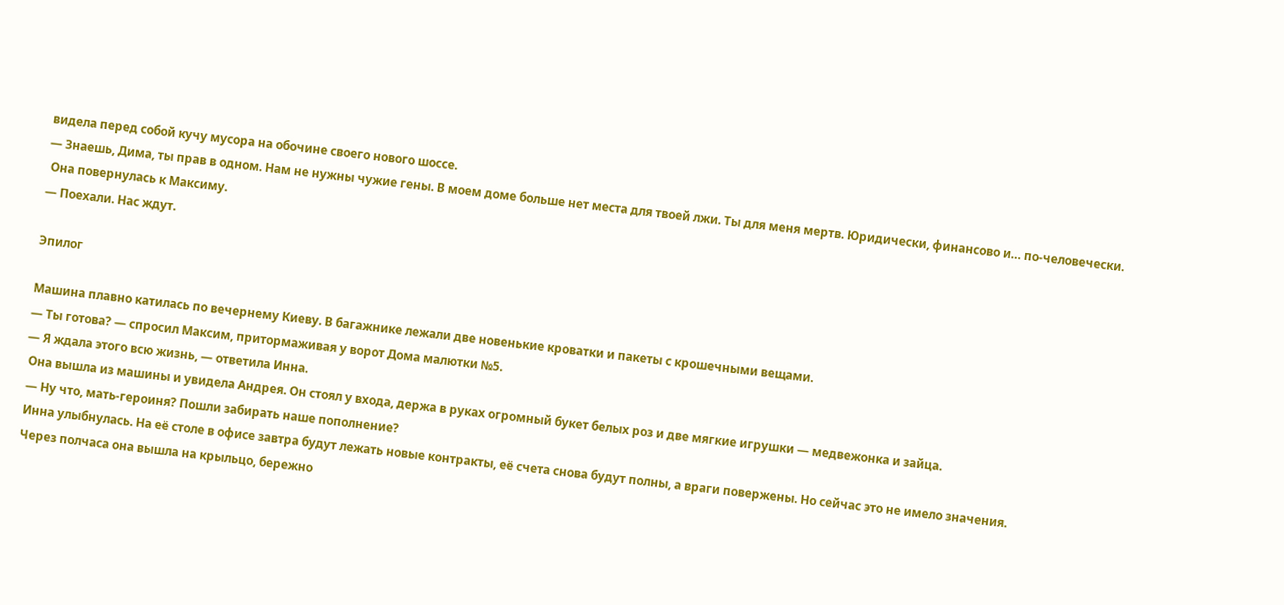видела перед собой кучу мусора на обочине своего нового шоссе.
— Знаешь, Дима, ты прав в одном. Нам не нужны чужие гены. В моем доме больше нет места для твоей лжи. Ты для меня мертв. Юридически, финансово и… по-человечески.
 Она повернулась к Максиму.
— Поехали. Нас ждут.

Эпилог

Машина плавно катилась по вечернему Киеву. В багажнике лежали две новенькие кроватки и пакеты с крошечными вещами.
— Ты готова? — спросил Максим, притормаживая у ворот Дома малютки №5.
— Я ждала этого всю жизнь, — ответила Инна.
 Она вышла из машины и увидела Андрея. Он стоял у входа, держа в руках огромный букет белых роз и две мягкие игрушки — медвежонка и зайца.
 — Ну что, мать-героиня? Пошли забирать наше пополнение?
 Инна улыбнулась. На её столе в офисе завтра будут лежать новые контракты, её счета снова будут полны, а враги повержены. Но сейчас это не имело значения.
 Через полчаса она вышла на крыльцо, бережно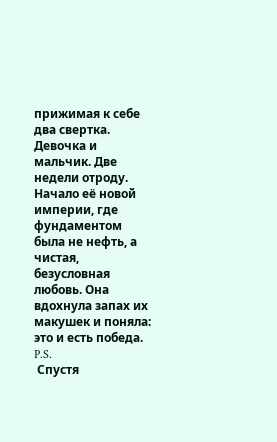прижимая к себе два свертка. Девочка и мальчик. Две недели отроду. Начало её новой империи, где фундаментом была не нефть, а чистая, безусловная любовь. Она вдохнула запах их макушек и поняла: это и есть победа.
P.S.
 Спустя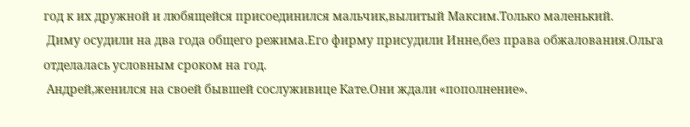год к их дружной и любящейся присоединился мальчик,вылитый Максим.Только маленький.
 Диму осудили на два года общего режима.Его фирму присудили Инне,без права обжалования.Ольга отделалась условным сроком на год.
 Андрей,женился на своей бывшей сослуживице Кате.Они ждали «пополнение».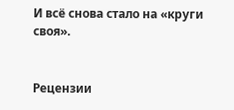И всё снова стало на «круги своя».


Рецензии